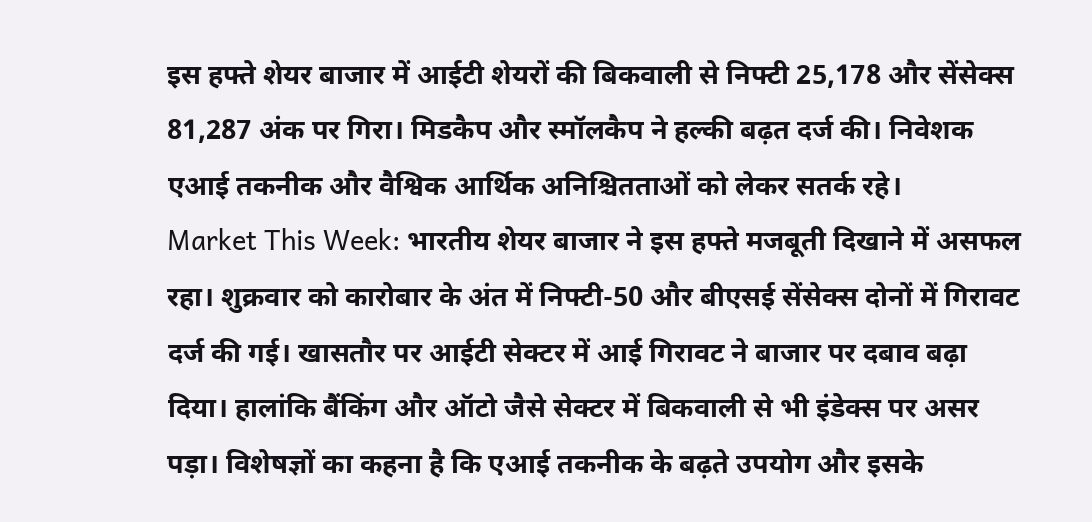इस हफ्ते शेयर बाजार में आईटी शेयरों की बिकवाली से निफ्टी 25,178 और सेंसेक्स 81,287 अंक पर गिरा। मिडकैप और स्मॉलकैप ने हल्की बढ़त दर्ज की। निवेशक एआई तकनीक और वैश्विक आर्थिक अनिश्चितताओं को लेकर सतर्क रहे।
Market This Week: भारतीय शेयर बाजार ने इस हफ्ते मजबूती दिखाने में असफल रहा। शुक्रवार को कारोबार के अंत में निफ्टी-50 और बीएसई सेंसेक्स दोनों में गिरावट दर्ज की गई। खासतौर पर आईटी सेक्टर में आई गिरावट ने बाजार पर दबाव बढ़ा दिया। हालांकि बैंकिंग और ऑटो जैसे सेक्टर में बिकवाली से भी इंडेक्स पर असर पड़ा। विशेषज्ञों का कहना है कि एआई तकनीक के बढ़ते उपयोग और इसके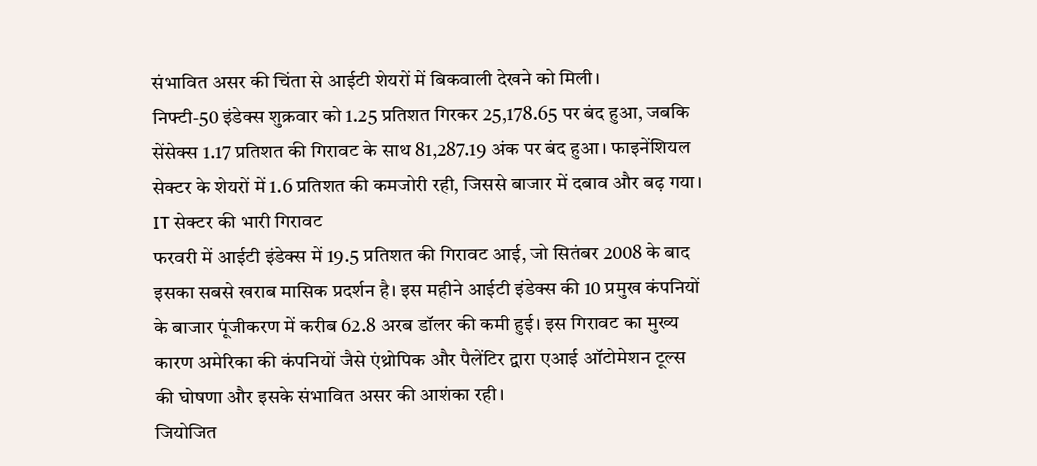संभावित असर की चिंता से आईटी शेयरों में बिकवाली देखने को मिली।
निफ्टी-50 इंडेक्स शुक्रवार को 1.25 प्रतिशत गिरकर 25,178.65 पर बंद हुआ, जबकि सेंसेक्स 1.17 प्रतिशत की गिरावट के साथ 81,287.19 अंक पर बंद हुआ। फाइनेंशियल सेक्टर के शेयरों में 1.6 प्रतिशत की कमजोरी रही, जिससे बाजार में दबाव और बढ़ गया।
IT सेक्टर की भारी गिरावट
फरवरी में आईटी इंडेक्स में 19.5 प्रतिशत की गिरावट आई, जो सितंबर 2008 के बाद इसका सबसे खराब मासिक प्रदर्शन है। इस महीने आईटी इंडेक्स की 10 प्रमुख कंपनियों के बाजार पूंजीकरण में करीब 62.8 अरब डॉलर की कमी हुई। इस गिरावट का मुख्य कारण अमेरिका की कंपनियों जैसे एंथ्रोपिक और पैलेंटिर द्वारा एआई ऑटोमेशन टूल्स की घोषणा और इसके संभावित असर की आशंका रही।
जियोजित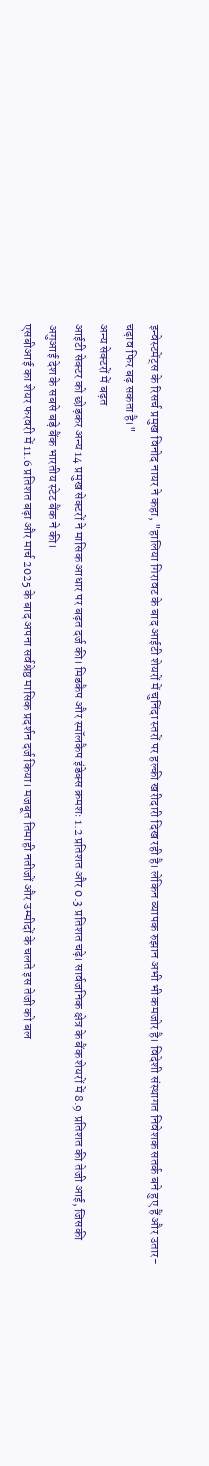इन्वेस्टमेंट्स के रिसर्च प्रमुख विनोद नायर ने कहा, "हालिया गिरावट के बाद आईटी शेयरों में चुनिंदा स्तरों पर हल्की खरीदारी दिख रही है। लेकिन व्यापक रुझान अभी भी कमजोर है। विदेशी संस्थागत निवेशक सतर्क बने हुए हैं और उतार-चढ़ाव फिर बढ़ सकता है।"
अन्य सेक्टरों में बढ़त
आईटी सेक्टर को छोड़कर अन्य 14 प्रमुख सेक्टरों ने मासिक आधार पर बढ़त दर्ज की। मिडकैप और स्मॉलकैप इंडेक्स क्रमशः 1.2 प्रतिशत और 0.3 प्रतिशत चढ़े। सार्वजनिक क्षेत्र के बैंक शेयरों में 8.9 प्रतिशत की तेजी आई, जिसकी अगुआई देश के सबसे बड़े बैंक भारतीय स्टेट बैंक ने की।
एसबीआई का शेयर फरवरी में 11.6 प्रतिशत बढ़ा और मार्च 2025 के बाद अपना सर्वश्रेष्ठ मासिक प्रदर्शन दर्ज किया। मजबूत तिमाही नतीजों और उम्मीदों के चलते इस तेजी को बल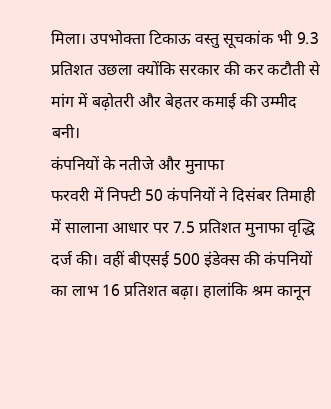मिला। उपभोक्ता टिकाऊ वस्तु सूचकांक भी 9.3 प्रतिशत उछला क्योंकि सरकार की कर कटौती से मांग में बढ़ोतरी और बेहतर कमाई की उम्मीद बनी।
कंपनियों के नतीजे और मुनाफा
फरवरी में निफ्टी 50 कंपनियों ने दिसंबर तिमाही में सालाना आधार पर 7.5 प्रतिशत मुनाफा वृद्धि दर्ज की। वहीं बीएसई 500 इंडेक्स की कंपनियों का लाभ 16 प्रतिशत बढ़ा। हालांकि श्रम कानून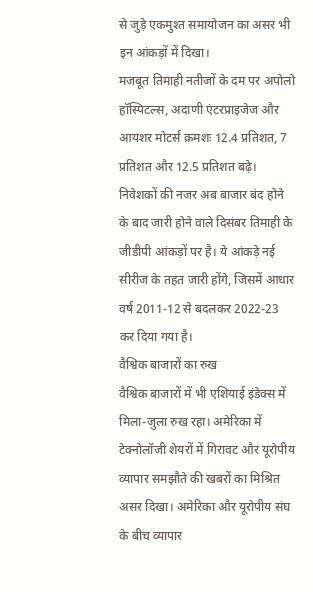से जुड़े एकमुश्त समायोजन का असर भी इन आंकड़ों में दिखा।
मजबूत तिमाही नतीजों के दम पर अपोलो हॉस्पिटल्स, अदाणी एंटरप्राइजेज और आयशर मोटर्स क्रमशः 12.4 प्रतिशत, 7 प्रतिशत और 12.5 प्रतिशत बढ़े। निवेशकों की नजर अब बाजार बंद होने के बाद जारी होने वाले दिसंबर तिमाही के जीडीपी आंकड़ों पर है। ये आंकड़े नई सीरीज के तहत जारी होंगे, जिसमें आधार वर्ष 2011-12 से बदलकर 2022-23 कर दिया गया है।
वैश्विक बाजारों का रुख
वैश्विक बाजारों में भी एशियाई इंडेक्स में मिला-जुला रुख रहा। अमेरिका में टेक्नोलॉजी शेयरों में गिरावट और यूरोपीय व्यापार समझौते की खबरों का मिश्रित असर दिखा। अमेरिका और यूरोपीय संघ के बीच व्यापार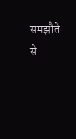समझौते से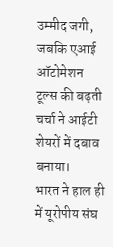उम्मीद जगी, जबकि एआई ऑटोमेशन टूल्स की बढ़ती चर्चा ने आईटी शेयरों में दबाव बनाया।
भारत ने हाल ही में यूरोपीय संघ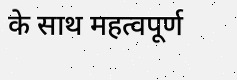के साथ महत्वपूर्ण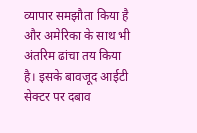व्यापार समझौता किया है और अमेरिका के साथ भी अंतरिम ढांचा तय किया है। इसके बावजूद आईटी सेक्टर पर दबाव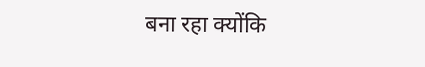बना रहा क्योंकि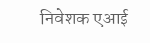निवेशक एआई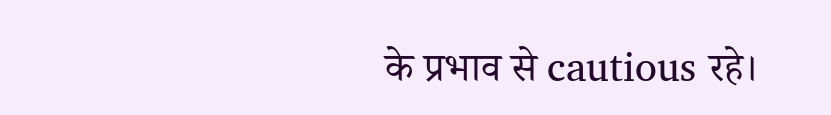के प्रभाव से cautious रहे।